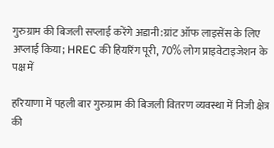गुरुग्राम की बिजली सप्लाई करेंगे अडानी:ग्रांट ऑफ लाइसेंस के लिए अप्लाई किया; HREC की हियरिंग पूरी, 70% लोग प्राइवेटाइजेशन के पक्ष में

हरियाणा में पहली बार गुरुग्राम की बिजली वितरण व्यवस्था में निजी क्षेत्र की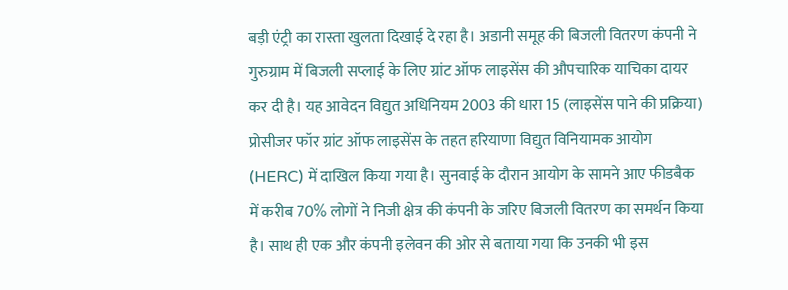बड़ी एंट्री का रास्ता खुलता दिखाई दे रहा है। अडानी समूह की बिजली वितरण कंपनी ने गुरुग्राम में बिजली सप्लाई के लिए ग्रांट ऑफ लाइसेंस की औपचारिक याचिका दायर कर दी है। यह आवेदन विद्युत अधिनियम 2003 की धारा 15 (लाइसेंस पाने की प्रक्रिया) प्रोसीजर फॉर ग्रांट ऑफ लाइसेंस के तहत हरियाणा विद्युत विनियामक आयोग (HERC) में दाखिल किया गया है। सुनवाई के दौरान आयोग के सामने आए फीडबैक में करीब 70% लोगों ने निजी क्षेत्र की कंपनी के जरिए बिजली वितरण का समर्थन किया है। साथ ही एक और कंपनी इलेवन की ओर से बताया गया कि उनकी भी इस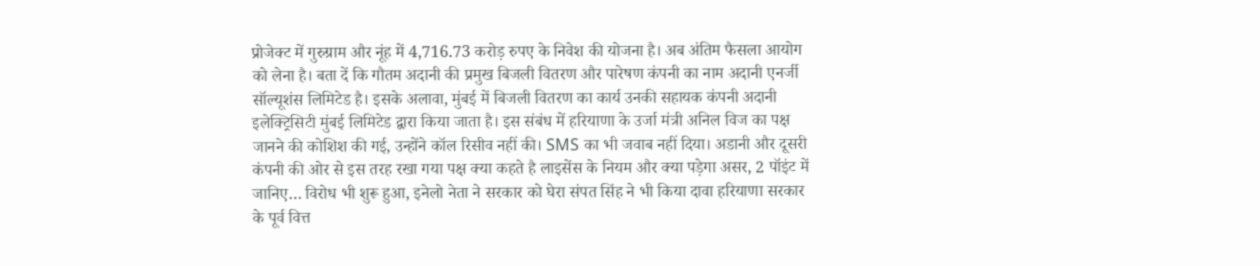प्रोजेक्ट में गुरुग्राम और नूंह में 4,716.73 करोड़ रुपए के निवेश की योजना है। अब अंतिम फैसला आयोग को लेना है। बता दें कि गौतम अदानी की प्रमुख बिजली वितरण और पारेषण कंपनी का नाम अदानी एनर्जी सॉल्यूशंस लिमिटेड है। इसके अलावा, मुंबई में बिजली वितरण का कार्य उनकी सहायक कंपनी अदानी इलेक्ट्रिसिटी मुंबई लिमिटेड द्वारा किया जाता है। इस संबंध में हरियाणा के उर्जा मंत्री अनिल विज का पक्ष जानने की कोशिश की गई, उन्होंने कॉल रिसीव नहीं की। SMS का भी जवाब नहीं दिया। अडानी और दूसरी कंपनी की ओर से इस तरह रखा गया पक्ष क्या कहते है लाइसेंस के नियम और क्या पड़ेगा असर, 2 पॉइंट में जानिए… विरोध भी शुरू हुआ, इनेलो नेता ने सरकार को घेरा संपत सिंह ने भी किया दावा हरियाणा सरकार के पूर्व वित्त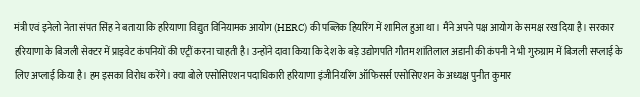मंत्री एवं इनेलो नेता संपत सिंह ने बताया कि हरियाणा विद्युत विनियामक आयोग (HERC) की पब्लिक हियरिंग में शामिल हुआ था। मैंने अपने पक्ष आयोग के समक्ष रख दिया है। सरकार हरियाणा के बिजली सेक्टर में प्राइवेट कंपनियों की एट्रीं करना चाहती है। उन्होंने दावा किया कि देश के बड़े उद्योगपति गौतम शांतिलाल अडानी की कंपनी ने भी गुरुग्राम में बिजली सप्लाई के लिए अप्लाई किया है। हम इसका विरोध करेंगे। क्या बोले एसोसिएशन पदाधिकारी हरियाणा इंजीनियरिंग ऑफिसर्स एसोसिएशन के अध्यक्ष पुनीत कुमार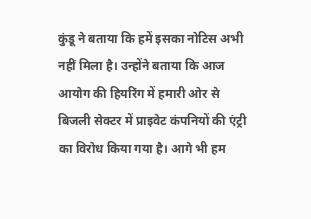कुंडू ने बताया कि हमें इसका नोटिस अभी नहीं मिला है। उन्होंने बताया कि आज आयोग की हियरिंग में हमारी ओर से बिजली सेक्टर में प्राइवेट कंपनियों की एंट्री का विरोध किया गया है। आगे भी हम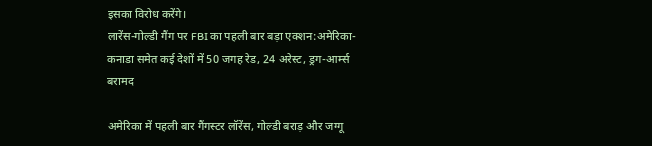इसका विरोध करेंगे।
लारेंस-गोल्डी गैंग पर FBI का पहली बार बड़ा एक्शन:अमेरिका-कनाडा समेत कई देशों में 50 जगह रेड, 24 अरेस्ट, ड्रग-आर्म्स बरामद

अमेरिका में पहली बार गैंगस्टर लॉरेंस, गोल्डी बराड़ और जग्गू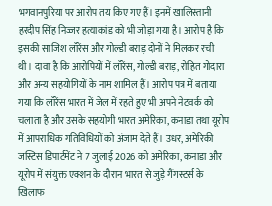भगवानपुरिया पर आरोप तय किए गए हैं। इनमें खालिस्तानी हरदीप सिंह निज्जर हत्याकांड को भी जोड़ा गया है। आरोप है कि इसकी साजिश लॉरेंस और गोल्डी बराड़ दोनों ने मिलकर रची थी। दावा है कि आरोपियों में लॉरेंस, गोल्डी बराड़, रोहित गोदारा और अन्य सहयोगियों के नाम शामिल हैं। आरोप पत्र में बताया गया कि लॉरेंस भारत में जेल में रहते हुए भी अपने नेटवर्क को चलाता है और उसके सहयोगी भारत अमेरिका, कनाडा तथा यूरोप में आपराधिक गतिविधियों को अंजाम देते हैं। उधर, अमेरिकी जस्टिस डिपार्टमेंट ने 7 जुलाई 2026 को अमेरिका, कनाडा और यूरोप में संयुक्त एक्शन के दौरान भारत से जुड़े गैंगस्टर्स के खिलाफ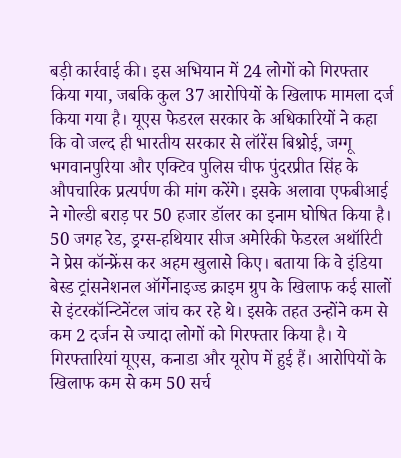बड़ी कार्रवाई की। इस अभियान में 24 लोगों को गिरफ्तार किया गया, जबकि कुल 37 आरोपियों के खिलाफ मामला दर्ज किया गया है। यूएस फेडरल सरकार के अधिकारियों ने कहा कि वो जल्द ही भारतीय सरकार से लॉरेंस बिश्नोई, जग्गू भगवानपुरिया और एक्टिव पुलिस चीफ पुंदरप्रीत सिंह के औपचारिक प्रत्यर्पण की मांग करेंगे। इसके अलावा एफबीआई ने गोल्डी बराड़ पर 50 हजार डॉलर का इनाम घोषित किया है। 50 जगह रेड, ड्रग्स-हथियार सीज अमेरिकी फेडरल अथॉरिटी ने प्रेस कॉन्फ्रेंस कर अहम खुलासे किए। बताया कि वे इंडिया बेस्ड ट्रांसनेशनल ऑर्गेनाइज्ड क्राइम ग्रुप के खिलाफ कई सालों से इंटरकॉन्टिनेंटल जांच कर रहे थे। इसके तहत उन्होंने कम से कम 2 दर्जन से ज्यादा लोगों को गिरफ्तार किया है। ये गिरफ्तारियां यूएस, कनाडा और यूरोप में हुई हैं। आरोपियों के खिलाफ कम से कम 50 सर्च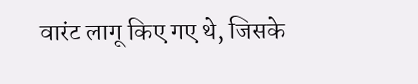वारंट लागू किए गए थे, जिसके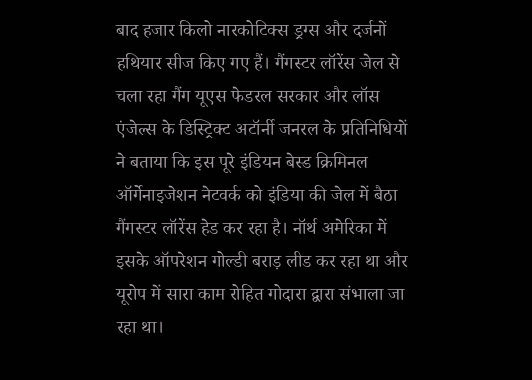बाद हजार किलो नारकोटिक्स ड्रग्स और दर्जनों हथियार सीज किए गए हैं। गैंगस्टर लॉरेंस जेल से चला रहा गैंग यूएस फेडरल सरकार और लॉस एंजेल्स के डिस्ट्रिक्ट अटॉर्नी जनरल के प्रतिनिधियों ने बताया कि इस पूरे इंडियन बेस्ड क्रिमिनल ऑर्गेनाइजेशन नेटवर्क को इंडिया की जेल में बैठा गैंगस्टर लॉरेंस हेड कर रहा है। नॉर्थ अमेरिका में इसके ऑपरेशन गोल्डी बराड़ लीड कर रहा था और यूरोप में सारा काम रोहित गोदारा द्वारा संभाला जा रहा था।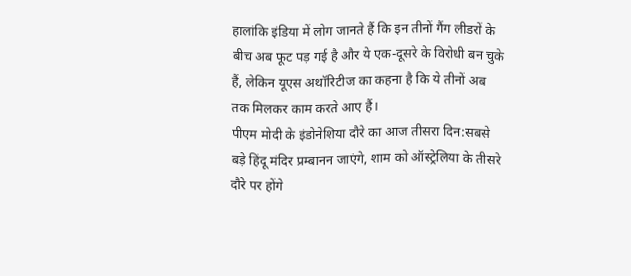हालांकि इंडिया में लोग जानते हैं कि इन तीनों गैंग लीडरों के बीच अब फूट पड़ गई है और ये एक-दूसरे के विरोधी बन चुके हैं, लेकिन यूएस अथॉरिटीज का कहना है कि ये तीनों अब तक मिलकर काम करते आए हैं।
पीएम मोदी के इंडोनेशिया दौरे का आज तीसरा दिन:सबसे बड़े हिंदू मंदिर प्रम्बानन जाएंगे, शाम को ऑस्ट्रेलिया के तीसरे दौरे पर होंगे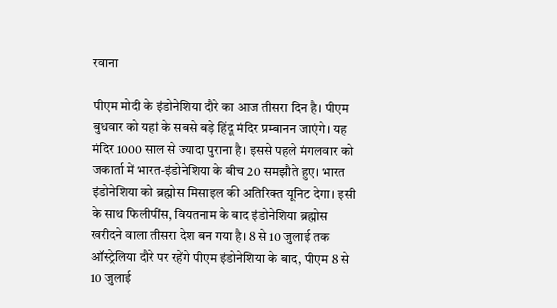रवाना

पीएम मोदी के इंडोनेशिया दौरे का आज तीसरा दिन है। पीएम बुधवार को यहां के सबसे बड़े हिंदू मंदिर प्रम्बानन जाएंगे। यह मंदिर 1000 साल से ज्यादा पुराना है। इससे पहले मंगलवार को जकार्ता में भारत-इंडोनेशिया के बीच 20 समझौते हुए। भारत इंडोनेशिया को ब्रह्मोस मिसाइल की अतिरिक्त यूनिट देगा। इसी के साथ फिलीपींस, वियतनाम के बाद इंडोनेशिया ब्रह्मोस खरीदने वाला तीसरा देश बन गया है। 8 से 10 जुलाई तक ऑस्ट्रेलिया दौरे पर रहेंगे पीएम इंडोनेशिया के बाद, पीएम 8 से 10 जुलाई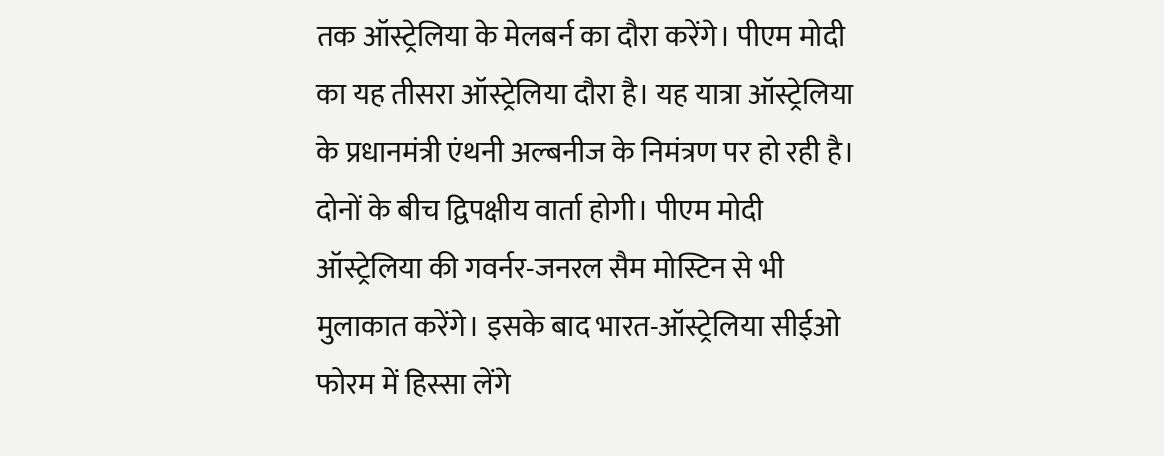तक ऑस्ट्रेलिया के मेलबर्न का दौरा करेंगे। पीएम मोदी का यह तीसरा ऑस्ट्रेलिया दौरा है। यह यात्रा ऑस्ट्रेलिया के प्रधानमंत्री एंथनी अल्बनीज के निमंत्रण पर हो रही है। दोनों के बीच द्विपक्षीय वार्ता होगी। पीएम मोदी ऑस्ट्रेलिया की गवर्नर-जनरल सैम मोस्टिन से भी मुलाकात करेंगे। इसके बाद भारत-ऑस्ट्रेलिया सीईओ फोरम में हिस्सा लेंगे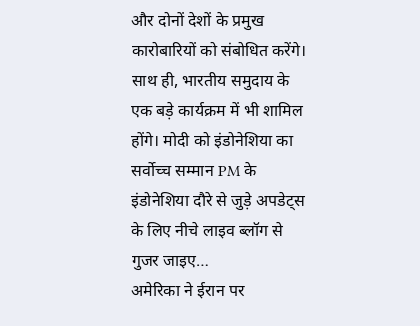और दोनों देशों के प्रमुख कारोबारियों को संबोधित करेंगे। साथ ही, भारतीय समुदाय के एक बड़े कार्यक्रम में भी शामिल होंगे। मोदी को इंडोनेशिया का सर्वोच्च सम्मान PM के इंडोनेशिया दौरे से जुड़े अपडेट्स के लिए नीचे लाइव ब्लॉग से गुजर जाइए…
अमेरिका ने ईरान पर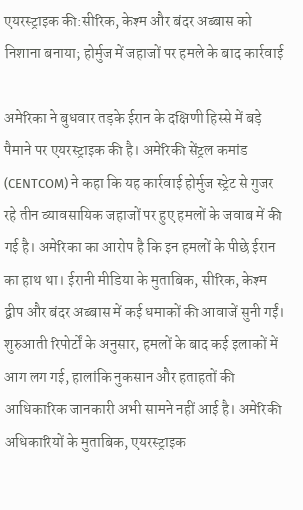एयरस्ट्राइक की:सीरिक, केश्म और बंदर अब्बास को निशाना बनाया; होर्मुज में जहाजों पर हमले के बाद कार्रवाई

अमेरिका ने बुधवार तड़के ईरान के दक्षिणी हिस्से में बड़े पैमाने पर एयरस्ट्राइक की है। अमेरिकी सेंट्रल कमांड (CENTCOM) ने कहा कि यह कार्रवाई होर्मुज स्ट्रेट से गुजर रहे तीन व्यावसायिक जहाजों पर हुए हमलों के जवाब में की गई है। अमेरिका का आरोप है कि इन हमलों के पीछे ईरान का हाथ था। ईरानी मीडिया के मुताबिक, सीरिक, केश्म द्वीप और बंदर अब्बास में कई धमाकों की आवाजें सुनी गईं। शुरुआती रिपोर्टों के अनुसार, हमलों के बाद कई इलाकों में आग लग गई, हालांकि नुकसान और हताहतों की आधिकारिक जानकारी अभी सामने नहीं आई है। अमेरिकी अधिकारियों के मुताबिक, एयरस्ट्राइक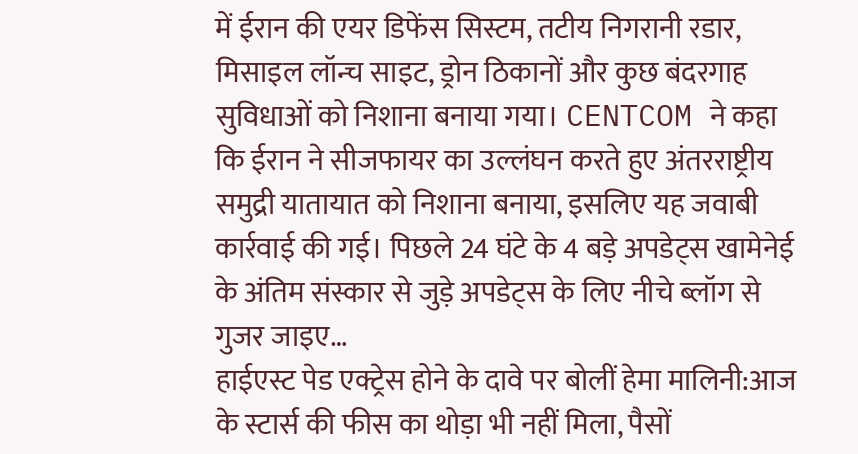में ईरान की एयर डिफेंस सिस्टम, तटीय निगरानी रडार, मिसाइल लॉन्च साइट, ड्रोन ठिकानों और कुछ बंदरगाह सुविधाओं को निशाना बनाया गया। CENTCOM ने कहा कि ईरान ने सीजफायर का उल्लंघन करते हुए अंतरराष्ट्रीय समुद्री यातायात को निशाना बनाया, इसलिए यह जवाबी कार्रवाई की गई। पिछले 24 घंटे के 4 बड़े अपडेट्स खामेनेई के अंतिम संस्कार से जुड़े अपडेट्स के लिए नीचे ब्लॉग से गुजर जाइए…
हाईएस्ट पेड एक्ट्रेस होने के दावे पर बोलीं हेमा मालिनी:आज के स्टार्स की फीस का थोड़ा भी नहीं मिला, पैसों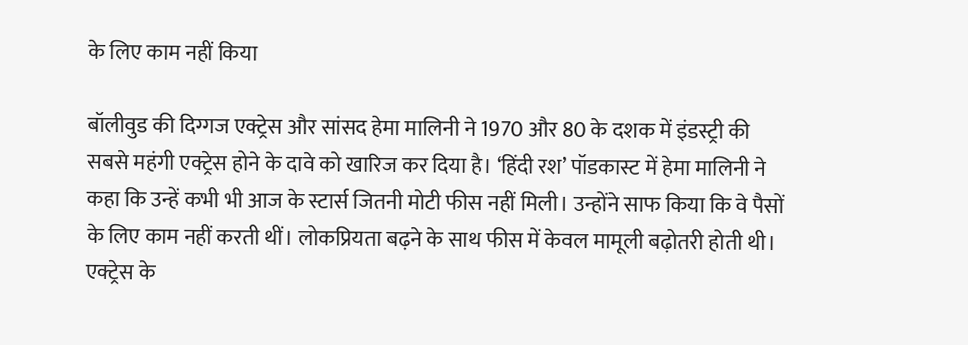के लिए काम नहीं किया

बॉलीवुड की दिग्गज एक्ट्रेस और सांसद हेमा मालिनी ने 1970 और 80 के दशक में इंडस्ट्री की सबसे महंगी एक्ट्रेस होने के दावे को खारिज कर दिया है। ‘हिंदी रश’ पॉडकास्ट में हेमा मालिनी ने कहा कि उन्हें कभी भी आज के स्टार्स जितनी मोटी फीस नहीं मिली। उन्होंने साफ किया कि वे पैसों के लिए काम नहीं करती थीं। लोकप्रियता बढ़ने के साथ फीस में केवल मामूली बढ़ोतरी होती थी। एक्ट्रेस के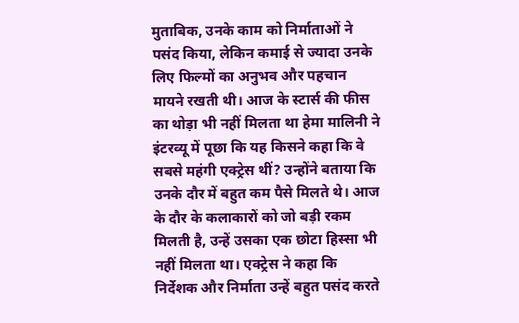मुताबिक, उनके काम को निर्माताओं ने पसंद किया, लेकिन कमाई से ज्यादा उनके लिए फिल्मों का अनुभव और पहचान मायने रखती थी। आज के स्टार्स की फीस का थोड़ा भी नहीं मिलता था हेमा मालिनी ने इंटरव्यू में पूछा कि यह किसने कहा कि वे सबसे महंगी एक्ट्रेस थीं? उन्होंने बताया कि उनके दौर में बहुत कम पैसे मिलते थे। आज के दौर के कलाकारों को जो बड़ी रकम मिलती है, उन्हें उसका एक छोटा हिस्सा भी नहीं मिलता था। एक्ट्रेस ने कहा कि निर्देशक और निर्माता उन्हें बहुत पसंद करते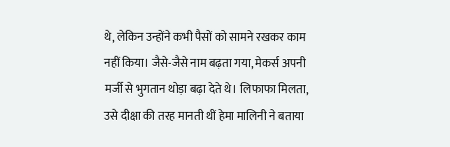थे, लेकिन उन्होंने कभी पैसों को सामने रखकर काम नहीं किया। जैसे-जैसे नाम बढ़ता गया, मेकर्स अपनी मर्जी से भुगतान थोड़ा बढ़ा देते थे। लिफाफा मिलता, उसे दीक्षा की तरह मानती थीं हेमा मालिनी ने बताया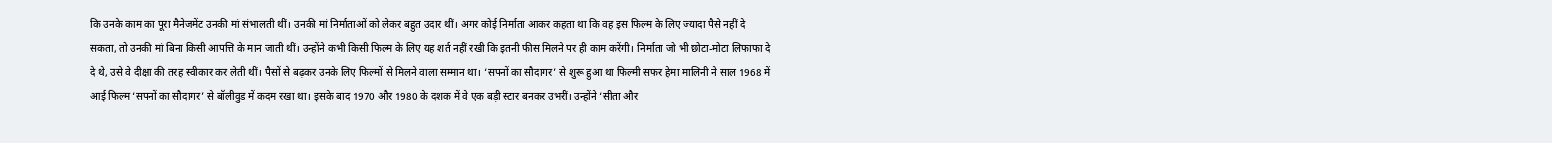कि उनके काम का पूरा मैनेजमेंट उनकी मां संभालती थीं। उनकी मां निर्माताओं को लेकर बहुत उदार थीं। अगर कोई निर्माता आकर कहता था कि वह इस फिल्म के लिए ज्यादा पैसे नहीं दे सकता, तो उनकी मां बिना किसी आपत्ति के मान जाती थीं। उन्होंने कभी किसी फिल्म के लिए यह शर्त नहीं रखी कि इतनी फीस मिलने पर ही काम करेंगी। निर्माता जो भी छोटा-मोटा लिफाफा दे दे थे, उसे वे दीक्षा की तरह स्वीकार कर लेती थीं। पैसों से बढ़कर उनके लिए फिल्मों से मिलने वाला सम्मान था। ‘सपनों का सौदागर’ से शुरू हुआ था फिल्मी सफर हेमा मालिनी ने साल 1968 में आई फिल्म ‘सपनों का सौदागर’ से बॉलीवुड में कदम रखा था। इसके बाद 1970 और 1980 के दशक में वे एक बड़ी स्टार बनकर उभरीं। उन्होंने ‘सीता और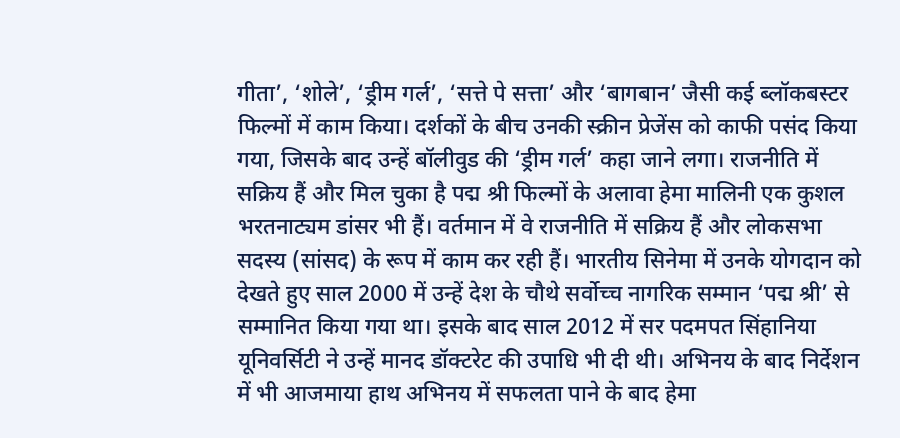गीता’, ‘शोले’, ‘ड्रीम गर्ल’, ‘सत्ते पे सत्ता’ और ‘बागबान’ जैसी कई ब्लॉकबस्टर फिल्मों में काम किया। दर्शकों के बीच उनकी स्क्रीन प्रेजेंस को काफी पसंद किया गया, जिसके बाद उन्हें बॉलीवुड की ‘ड्रीम गर्ल’ कहा जाने लगा। राजनीति में सक्रिय हैं और मिल चुका है पद्म श्री फिल्मों के अलावा हेमा मालिनी एक कुशल भरतनाट्यम डांसर भी हैं। वर्तमान में वे राजनीति में सक्रिय हैं और लोकसभा सदस्य (सांसद) के रूप में काम कर रही हैं। भारतीय सिनेमा में उनके योगदान को देखते हुए साल 2000 में उन्हें देश के चौथे सर्वोच्च नागरिक सम्मान ‘पद्म श्री’ से सम्मानित किया गया था। इसके बाद साल 2012 में सर पदमपत सिंहानिया यूनिवर्सिटी ने उन्हें मानद डॉक्टरेट की उपाधि भी दी थी। अभिनय के बाद निर्देशन में भी आजमाया हाथ अभिनय में सफलता पाने के बाद हेमा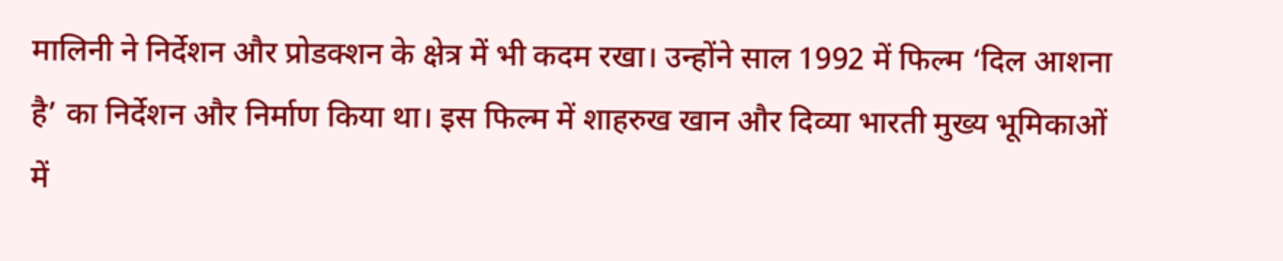मालिनी ने निर्देशन और प्रोडक्शन के क्षेत्र में भी कदम रखा। उन्होंने साल 1992 में फिल्म ‘दिल आशना है’ का निर्देशन और निर्माण किया था। इस फिल्म में शाहरुख खान और दिव्या भारती मुख्य भूमिकाओं में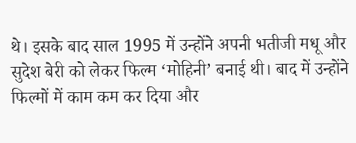थे। इसके बाद साल 1995 में उन्होंने अपनी भतीजी मधू और सुदेश बेरी को लेकर फिल्म ‘मोहिनी’ बनाई थी। बाद में उन्होंने फिल्मों में काम कम कर दिया और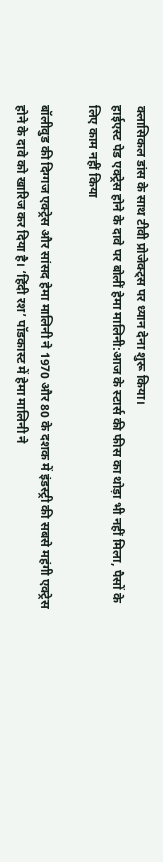क्लासिकल डांस के साथ टीवी प्रोजेक्ट्स पर ध्यान देना शुरू किया।
हाईएस्ट पेड एक्ट्रेस होने के दावे पर बोलीं हेमा मालिनी:आज के स्टार्स की फीस का थोड़ा भी नहीं मिला, पैसों के लिए काम नहीं किया

बॉलीवुड की दिग्गज एक्ट्रेस और सांसद हेमा मालिनी ने 1970 और 80 के दशक में इंडस्ट्री की सबसे महंगी एक्ट्रेस होने के दावे को खारिज कर दिया है। ‘हिंदी रश’ पॉडकास्ट में हेमा मालिनी ने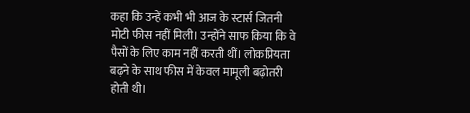कहा कि उन्हें कभी भी आज के स्टार्स जितनी मोटी फीस नहीं मिली। उन्होंने साफ किया कि वे पैसों के लिए काम नहीं करती थीं। लोकप्रियता बढ़ने के साथ फीस में केवल मामूली बढ़ोतरी होती थी।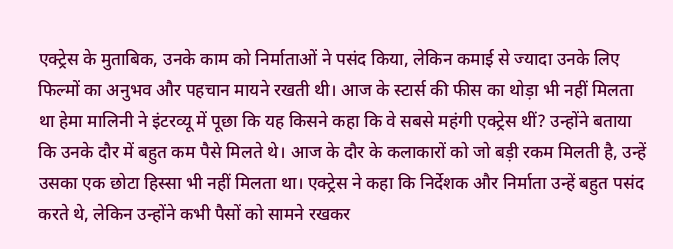एक्ट्रेस के मुताबिक, उनके काम को निर्माताओं ने पसंद किया, लेकिन कमाई से ज्यादा उनके लिए फिल्मों का अनुभव और पहचान मायने रखती थी। आज के स्टार्स की फीस का थोड़ा भी नहीं मिलता था हेमा मालिनी ने इंटरव्यू में पूछा कि यह किसने कहा कि वे सबसे महंगी एक्ट्रेस थीं? उन्होंने बताया कि उनके दौर में बहुत कम पैसे मिलते थे। आज के दौर के कलाकारों को जो बड़ी रकम मिलती है, उन्हें उसका एक छोटा हिस्सा भी नहीं मिलता था। एक्ट्रेस ने कहा कि निर्देशक और निर्माता उन्हें बहुत पसंद करते थे, लेकिन उन्होंने कभी पैसों को सामने रखकर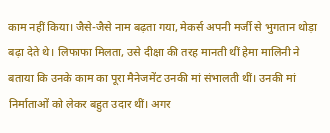काम नहीं किया। जैसे-जैसे नाम बढ़ता गया, मेकर्स अपनी मर्जी से भुगतान थोड़ा बढ़ा देते थे। लिफाफा मिलता, उसे दीक्षा की तरह मानती थीं हेमा मालिनी ने बताया कि उनके काम का पूरा मैनेजमेंट उनकी मां संभालती थीं। उनकी मां निर्माताओं को लेकर बहुत उदार थीं। अगर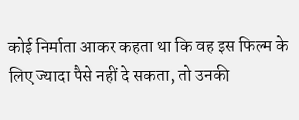कोई निर्माता आकर कहता था कि वह इस फिल्म के लिए ज्यादा पैसे नहीं दे सकता, तो उनकी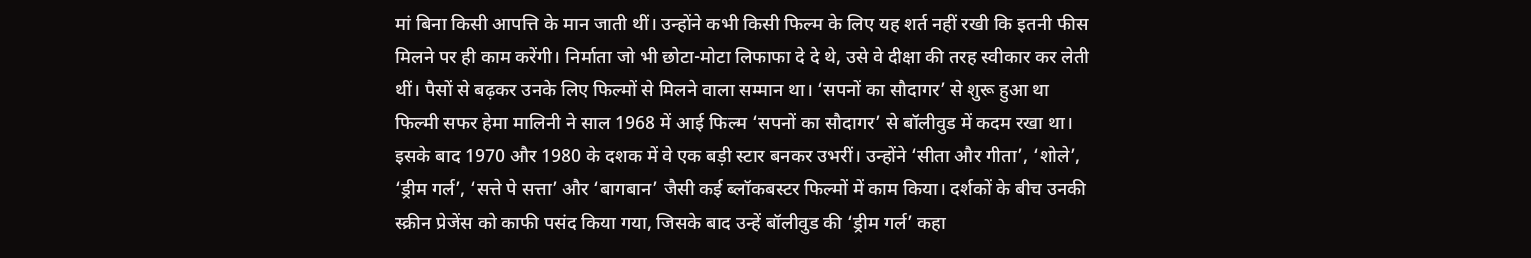मां बिना किसी आपत्ति के मान जाती थीं। उन्होंने कभी किसी फिल्म के लिए यह शर्त नहीं रखी कि इतनी फीस मिलने पर ही काम करेंगी। निर्माता जो भी छोटा-मोटा लिफाफा दे दे थे, उसे वे दीक्षा की तरह स्वीकार कर लेती थीं। पैसों से बढ़कर उनके लिए फिल्मों से मिलने वाला सम्मान था। ‘सपनों का सौदागर’ से शुरू हुआ था फिल्मी सफर हेमा मालिनी ने साल 1968 में आई फिल्म ‘सपनों का सौदागर’ से बॉलीवुड में कदम रखा था। इसके बाद 1970 और 1980 के दशक में वे एक बड़ी स्टार बनकर उभरीं। उन्होंने ‘सीता और गीता’, ‘शोले’, ‘ड्रीम गर्ल’, ‘सत्ते पे सत्ता’ और ‘बागबान’ जैसी कई ब्लॉकबस्टर फिल्मों में काम किया। दर्शकों के बीच उनकी स्क्रीन प्रेजेंस को काफी पसंद किया गया, जिसके बाद उन्हें बॉलीवुड की ‘ड्रीम गर्ल’ कहा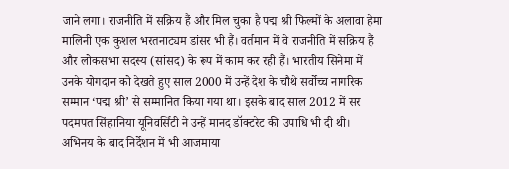जाने लगा। राजनीति में सक्रिय हैं और मिल चुका है पद्म श्री फिल्मों के अलावा हेमा मालिनी एक कुशल भरतनाट्यम डांसर भी हैं। वर्तमान में वे राजनीति में सक्रिय हैं और लोकसभा सदस्य (सांसद) के रूप में काम कर रही हैं। भारतीय सिनेमा में उनके योगदान को देखते हुए साल 2000 में उन्हें देश के चौथे सर्वोच्च नागरिक सम्मान ‘पद्म श्री’ से सम्मानित किया गया था। इसके बाद साल 2012 में सर पदमपत सिंहानिया यूनिवर्सिटी ने उन्हें मानद डॉक्टरेट की उपाधि भी दी थी। अभिनय के बाद निर्देशन में भी आजमाया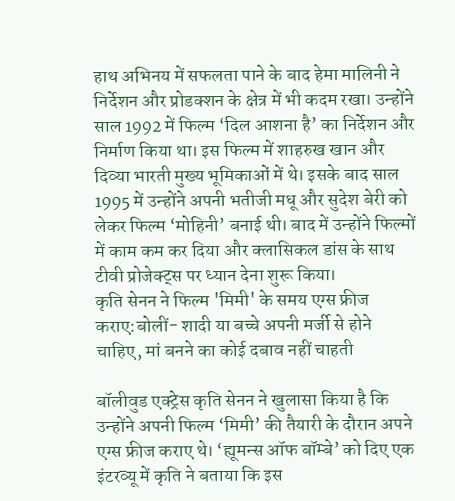हाथ अभिनय में सफलता पाने के बाद हेमा मालिनी ने निर्देशन और प्रोडक्शन के क्षेत्र में भी कदम रखा। उन्होंने साल 1992 में फिल्म ‘दिल आशना है’ का निर्देशन और निर्माण किया था। इस फिल्म में शाहरुख खान और दिव्या भारती मुख्य भूमिकाओं में थे। इसके बाद साल 1995 में उन्होंने अपनी भतीजी मधू और सुदेश बेरी को लेकर फिल्म ‘मोहिनी’ बनाई थी। बाद में उन्होंने फिल्मों में काम कम कर दिया और क्लासिकल डांस के साथ टीवी प्रोजेक्ट्स पर ध्यान देना शुरू किया।
कृति सेनन ने फिल्म 'मिमी' के समय एग्स फ्रीज कराए:बोलीं- शादी या बच्चे अपनी मर्जी से होने चाहिए, मां बनने का कोई दबाव नहीं चाहती

बॉलीवुड एक्ट्रेस कृति सेनन ने खुलासा किया है कि उन्होंने अपनी फिल्म ‘मिमी’ की तैयारी के दौरान अपने एग्स फ्रीज कराए थे। ‘ह्यूमन्स ऑफ बॉम्बे’ को दिए एक इंटरव्यू में कृति ने बताया कि इस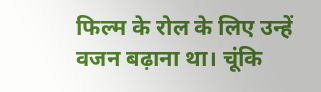फिल्म के रोल के लिए उन्हें वजन बढ़ाना था। चूंकि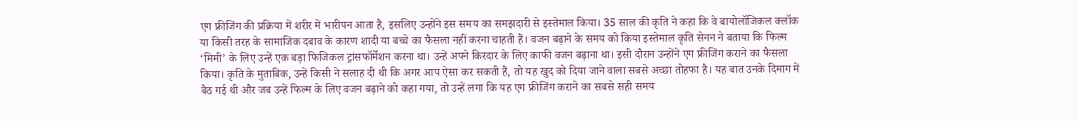एग फ्रीजिंग की प्रक्रिया में शरीर में भारीपन आता है, इसलिए उन्होंने इस समय का समझदारी से इस्तेमाल किया। 35 साल की कृति ने कहा कि वे बायोलॉजिकल क्लॉक या किसी तरह के सामाजिक दबाव के कारण शादी या बच्चे का फैसला नहीं करना चाहती हैं। वजन बढ़ाने के समय को किया इस्तेमाल कृति सेनन ने बताया कि फिल्म ‘मिमी’ के लिए उन्हें एक बड़ा फिजिकल ट्रांसफॉर्मेशन करना था। उन्हें अपने किरदार के लिए काफी वजन बढ़ाना था। इसी दौरान उन्होंने एग फ्रीजिंग कराने का फैसला किया। कृति के मुताबिक, उन्हें किसी ने सलाह दी थी कि अगर आप ऐसा कर सकती हैं, तो यह खुद को दिया जाने वाला सबसे अच्छा तोहफा है। यह बात उनके दिमाग में बैठ गई थी और जब उन्हें फिल्म के लिए वजन बढ़ाने को कहा गया, तो उन्हें लगा कि यह एग फ्रीजिंग कराने का सबसे सही समय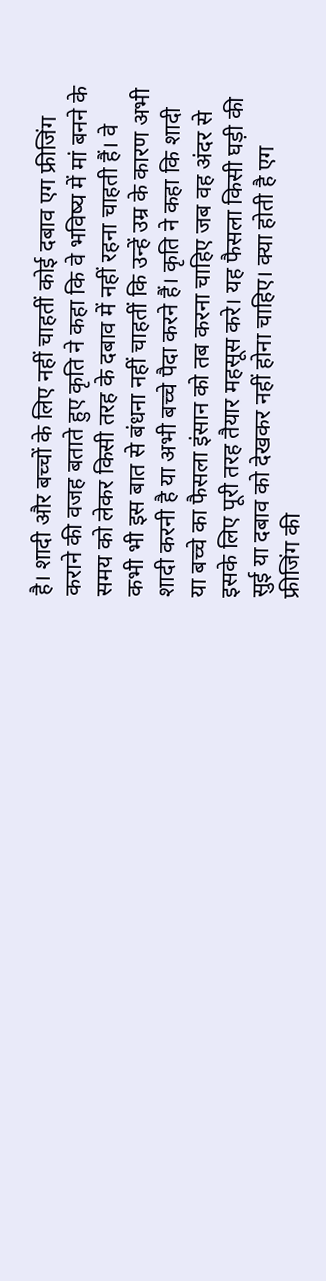है। शादी और बच्चों के लिए नहीं चाहतीं कोई दबाव एग फ्रीजिंग कराने की वजह बताते हुए कृति ने कहा कि वे भविष्य में मां बनने के समय को लेकर किसी तरह के दबाव में नहीं रहना चाहती हैं। वे कभी भी इस बात से बंधना नहीं चाहतीं कि उन्हें उम्र के कारण अभी शादी करनी है या अभी बच्चे पैदा करने हैं। कृति ने कहा कि शादी या बच्चे का फैसला इंसान को तब करना चाहिए जब वह अंदर से इसके लिए पूरी तरह तैयार महसूस करे। यह फैसला किसी घड़ी की सुई या दबाव को देखकर नहीं होना चाहिए। क्या होती है एग फ्रीजिंग की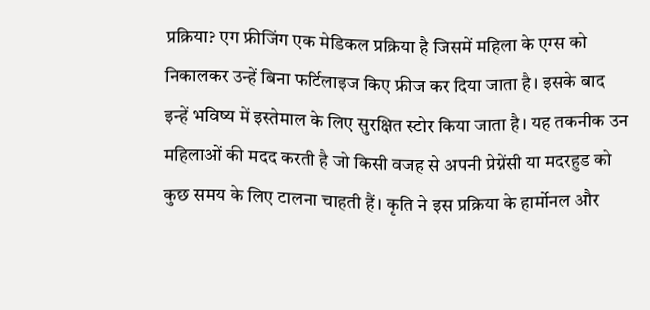प्रक्रिया? एग फ्रीजिंग एक मेडिकल प्रक्रिया है जिसमें महिला के एग्स को निकालकर उन्हें बिना फर्टिलाइज किए फ्रीज कर दिया जाता है। इसके बाद इन्हें भविष्य में इस्तेमाल के लिए सुरक्षित स्टोर किया जाता है। यह तकनीक उन महिलाओं की मदद करती है जो किसी वजह से अपनी प्रेग्नेंसी या मदरहुड को कुछ समय के लिए टालना चाहती हैं। कृति ने इस प्रक्रिया के हार्मोनल और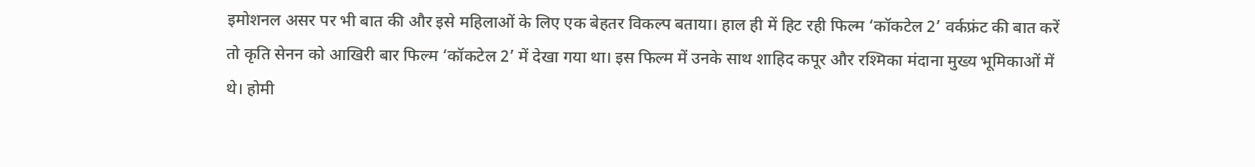इमोशनल असर पर भी बात की और इसे महिलाओं के लिए एक बेहतर विकल्प बताया। हाल ही में हिट रही फिल्म ‘कॉकटेल 2’ वर्कफ्रंट की बात करें तो कृति सेनन को आखिरी बार फिल्म ‘कॉकटेल 2’ में देखा गया था। इस फिल्म में उनके साथ शाहिद कपूर और रश्मिका मंदाना मुख्य भूमिकाओं में थे। होमी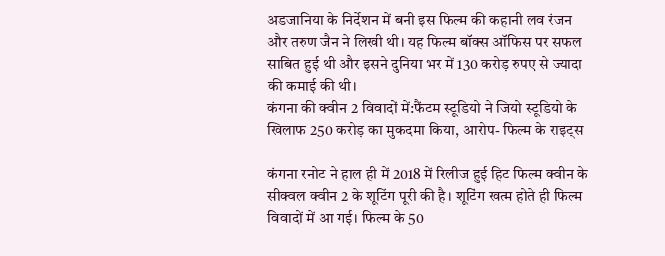अडजानिया के निर्देशन में बनी इस फिल्म की कहानी लव रंजन और तरुण जैन ने लिखी थी। यह फिल्म बॉक्स ऑफिस पर सफल साबित हुई थी और इसने दुनिया भर में 130 करोड़ रुपए से ज्यादा की कमाई की थी।
कंगना की क्वीन 2 विवादों में:फैंटम स्टूडियो ने जियो स्टूडियो के खिलाफ 250 करोड़ का मुकदमा किया, आरोप- फिल्म के राइट्स

कंगना रनोट ने हाल ही में 2018 में रिलीज हुई हिट फिल्म क्वीन के सीक्वल क्वीन 2 के शूटिंग पूरी की है। शूटिंग खत्म होते ही फिल्म विवादों में आ गई। फिल्म के 50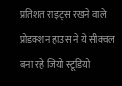प्रतिशत राइट्स रखने वाले प्रोडक्शन हाउस ने ये सीक्वल बना रहे जियो स्टूडियो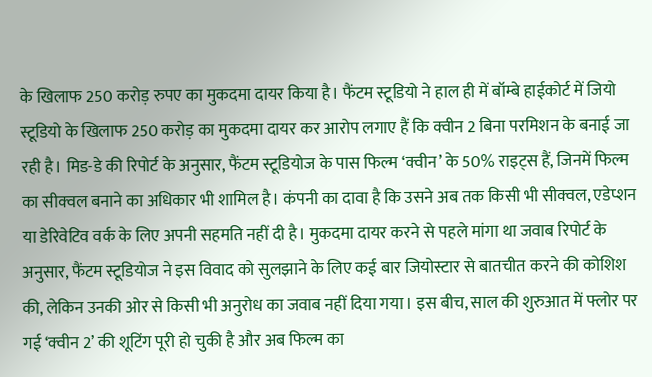के खिलाफ 250 करोड़ रुपए का मुकदमा दायर किया है। फैंटम स्टूडियो ने हाल ही में बॉम्बे हाईकोर्ट में जियो स्टूडियो के खिलाफ 250 करोड़ का मुकदमा दायर कर आरोप लगाए हैं कि क्वीन 2 बिना परमिशन के बनाई जा रही है। मिड-डे की रिपोर्ट के अनुसार, फैंटम स्टूडियोज के पास फिल्म ‘क्वीन’ के 50% राइट्स हैं, जिनमें फिल्म का सीक्वल बनाने का अधिकार भी शामिल है। कंपनी का दावा है कि उसने अब तक किसी भी सीक्वल, एडेप्शन या डेरिवेटिव वर्क के लिए अपनी सहमति नहीं दी है। मुकदमा दायर करने से पहले मांगा था जवाब रिपोर्ट के अनुसार, फैंटम स्टूडियोज ने इस विवाद को सुलझाने के लिए कई बार जियोस्टार से बातचीत करने की कोशिश की, लेकिन उनकी ओर से किसी भी अनुरोध का जवाब नहीं दिया गया। इस बीच, साल की शुरुआत में फ्लोर पर गई ‘क्वीन 2’ की शूटिंग पूरी हो चुकी है और अब फिल्म का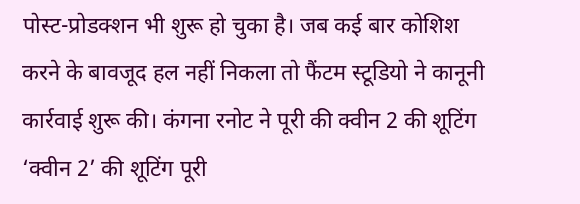पोस्ट-प्रोडक्शन भी शुरू हो चुका है। जब कई बार कोशिश करने के बावजूद हल नहीं निकला तो फैंटम स्टूडियो ने कानूनी कार्रवाई शुरू की। कंगना रनोट ने पूरी की क्वीन 2 की शूटिंग ‘क्वीन 2’ की शूटिंग पूरी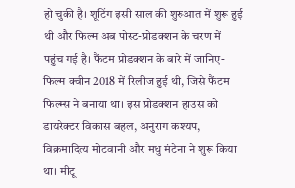हो चुकी है। शूटिंग इसी साल की शुरुआत में शुरू हुई थी और फिल्म अब पोस्ट-प्रोडक्शन के चरण में पहुंच गई है। फैंटम प्रोडक्शन के बारे में जानिए- फिल्म क्वीन 2018 में रिलीज हुई थी, जिसे फैंटम फिल्म्स ने बनाया था। इस प्रोडक्शन हाउस को डायरेक्टर विकास बहल, अनुराग कश्यप, विक्रमादित्य मोटवानी और मधु मंटेना ने शुरू किया था। मीटू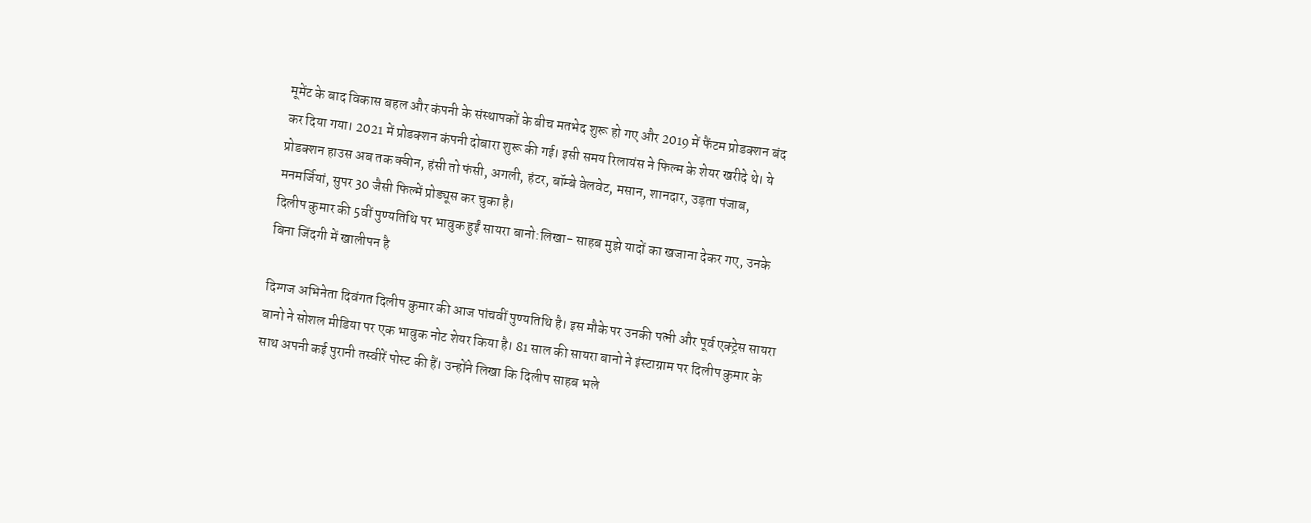मूमेंट के बाद विकास बहल और कंपनी के संस्थापकों के बीच मतभेद शुरू हो गए और 2019 में फैंटम प्रोडक्शन बंद कर दिया गया। 2021 में प्रोडक्शन कंपनी दोबारा शुरू की गई। इसी समय रिलायंस ने फिल्म के शेयर खरीदे थे। ये प्रोडक्शन हाउस अब तक क्वीन, हंसी तो फंसी, अगली, हंटर, बॉम्बे वेलवेट, मसान, शानदार, उड़ता पंजाब, मनमर्जियां, सुपर 30 जैसी फिल्में प्रोड्यूस कर चुका है।
दिलीप कुमार की 5वीं पुण्यतिथि पर भावुक हुईं सायरा बानो:लिखा- साहब मुझे यादों का खजाना देकर गए, उनके बिना जिंदगी में खालीपन है

दिग्गज अभिनेता दिवंगत दिलीप कुमार की आज पांचवीं पुण्यतिथि है। इस मौके पर उनकी पत्नी और पूर्व एक्ट्रेस सायरा बानो ने सोशल मीडिया पर एक भावुक नोट शेयर किया है। 81 साल की सायरा बानो ने इंस्टाग्राम पर दिलीप कुमार के साथ अपनी कई पुरानी तस्वीरें पोस्ट की हैं। उन्होंने लिखा कि दिलीप साहब भले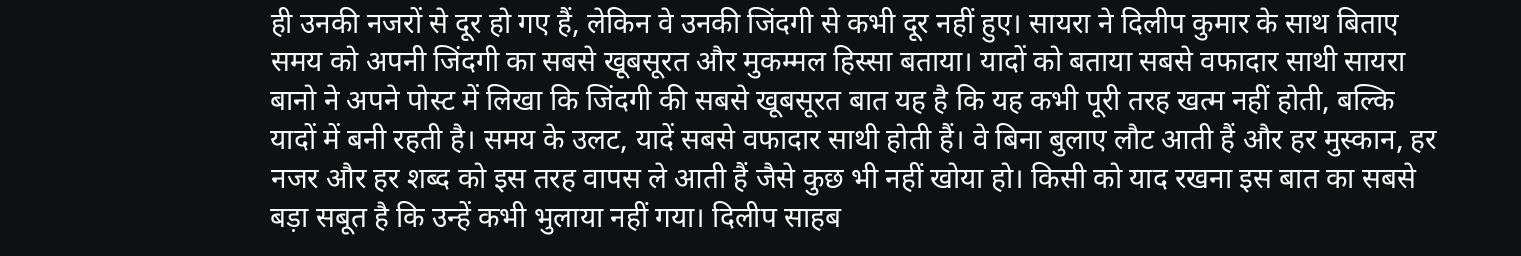ही उनकी नजरों से दूर हो गए हैं, लेकिन वे उनकी जिंदगी से कभी दूर नहीं हुए। सायरा ने दिलीप कुमार के साथ बिताए समय को अपनी जिंदगी का सबसे खूबसूरत और मुकम्मल हिस्सा बताया। यादों को बताया सबसे वफादार साथी सायरा बानो ने अपने पोस्ट में लिखा कि जिंदगी की सबसे खूबसूरत बात यह है कि यह कभी पूरी तरह खत्म नहीं होती, बल्कि यादों में बनी रहती है। समय के उलट, यादें सबसे वफादार साथी होती हैं। वे बिना बुलाए लौट आती हैं और हर मुस्कान, हर नजर और हर शब्द को इस तरह वापस ले आती हैं जैसे कुछ भी नहीं खोया हो। किसी को याद रखना इस बात का सबसे बड़ा सबूत है कि उन्हें कभी भुलाया नहीं गया। दिलीप साहब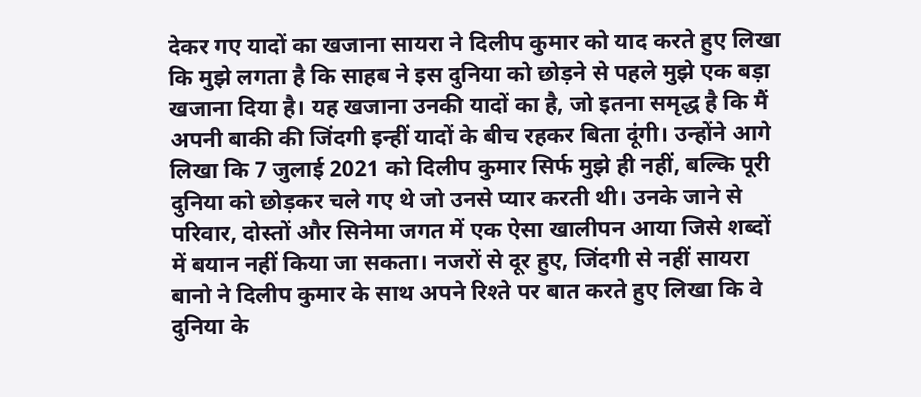देकर गए यादों का खजाना सायरा ने दिलीप कुमार को याद करते हुए लिखा कि मुझे लगता है कि साहब ने इस दुनिया को छोड़ने से पहले मुझे एक बड़ा खजाना दिया है। यह खजाना उनकी यादों का है, जो इतना समृद्ध है कि मैं अपनी बाकी की जिंदगी इन्हीं यादों के बीच रहकर बिता दूंगी। उन्होंने आगे लिखा कि 7 जुलाई 2021 को दिलीप कुमार सिर्फ मुझे ही नहीं, बल्कि पूरी दुनिया को छोड़कर चले गए थे जो उनसे प्यार करती थी। उनके जाने से परिवार, दोस्तों और सिनेमा जगत में एक ऐसा खालीपन आया जिसे शब्दों में बयान नहीं किया जा सकता। नजरों से दूर हुए, जिंदगी से नहीं सायरा बानो ने दिलीप कुमार के साथ अपने रिश्ते पर बात करते हुए लिखा कि वे दुनिया के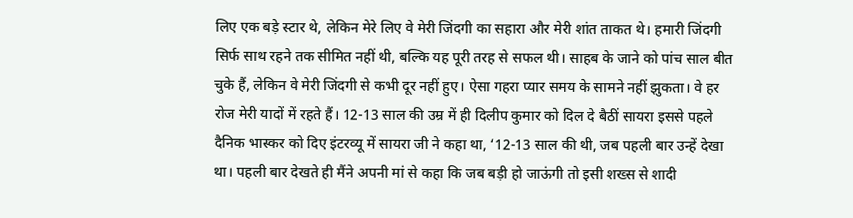लिए एक बड़े स्टार थे, लेकिन मेरे लिए वे मेरी जिंदगी का सहारा और मेरी शांत ताकत थे। हमारी जिंदगी सिर्फ साथ रहने तक सीमित नहीं थी, बल्कि यह पूरी तरह से सफल थी। साहब के जाने को पांच साल बीत चुके हैं, लेकिन वे मेरी जिंदगी से कभी दूर नहीं हुए। ऐसा गहरा प्यार समय के सामने नहीं झुकता। वे हर रोज मेरी यादों में रहते हैं। 12-13 साल की उम्र में ही दिलीप कुमार को दिल दे बैठीं सायरा इससे पहले दैनिक भास्कर को दिए इंटरव्यू में सायरा जी ने कहा था, ‘12-13 साल की थी, जब पहली बार उन्हें देखा था। पहली बार देखते ही मैंने अपनी मां से कहा कि जब बड़ी हो जाऊंगी तो इसी शख्स से शादी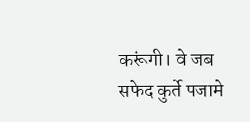करूंगी। वे जब सफेद कुर्ते पजामे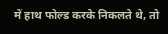में हाथ फोल्ड करके निकलते थे, तो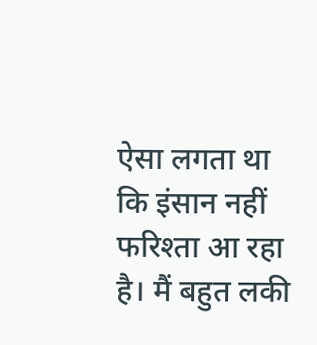ऐसा लगता था कि इंसान नहीं फरिश्ता आ रहा है। मैं बहुत लकी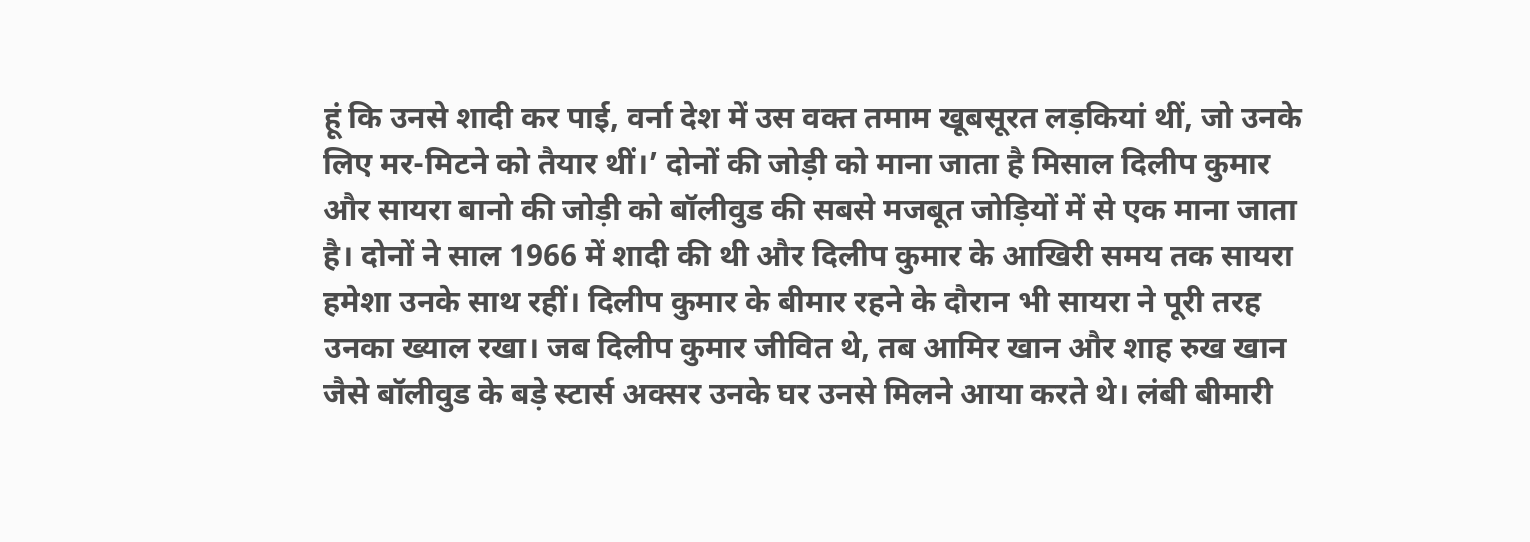हूं कि उनसे शादी कर पाई, वर्ना देश में उस वक्त तमाम खूबसूरत लड़कियां थीं, जो उनके लिए मर-मिटने को तैयार थीं।’ दोनों की जोड़ी को माना जाता है मिसाल दिलीप कुमार और सायरा बानो की जोड़ी को बॉलीवुड की सबसे मजबूत जोड़ियों में से एक माना जाता है। दोनों ने साल 1966 में शादी की थी और दिलीप कुमार के आखिरी समय तक सायरा हमेशा उनके साथ रहीं। दिलीप कुमार के बीमार रहने के दौरान भी सायरा ने पूरी तरह उनका ख्याल रखा। जब दिलीप कुमार जीवित थे, तब आमिर खान और शाह रुख खान जैसे बॉलीवुड के बड़े स्टार्स अक्सर उनके घर उनसे मिलने आया करते थे। लंबी बीमारी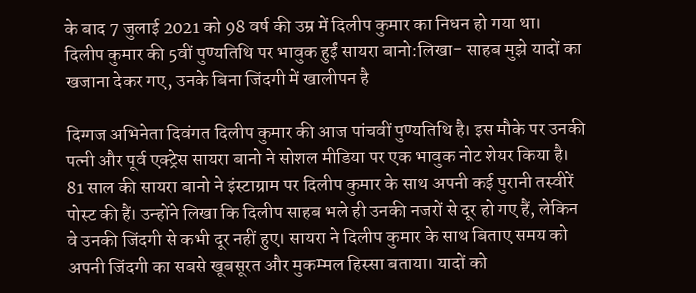के बाद 7 जुलाई 2021 को 98 वर्ष की उम्र में दिलीप कुमार का निधन हो गया था।
दिलीप कुमार की 5वीं पुण्यतिथि पर भावुक हुईं सायरा बानो:लिखा- साहब मुझे यादों का खजाना देकर गए, उनके बिना जिंदगी में खालीपन है

दिग्गज अभिनेता दिवंगत दिलीप कुमार की आज पांचवीं पुण्यतिथि है। इस मौके पर उनकी पत्नी और पूर्व एक्ट्रेस सायरा बानो ने सोशल मीडिया पर एक भावुक नोट शेयर किया है। 81 साल की सायरा बानो ने इंस्टाग्राम पर दिलीप कुमार के साथ अपनी कई पुरानी तस्वीरें पोस्ट की हैं। उन्होंने लिखा कि दिलीप साहब भले ही उनकी नजरों से दूर हो गए हैं, लेकिन वे उनकी जिंदगी से कभी दूर नहीं हुए। सायरा ने दिलीप कुमार के साथ बिताए समय को अपनी जिंदगी का सबसे खूबसूरत और मुकम्मल हिस्सा बताया। यादों को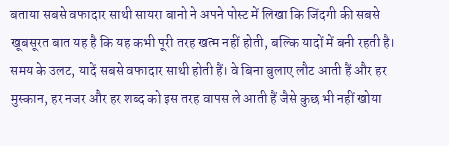बताया सबसे वफादार साथी सायरा बानो ने अपने पोस्ट में लिखा कि जिंदगी की सबसे खूबसूरत बात यह है कि यह कभी पूरी तरह खत्म नहीं होती, बल्कि यादों में बनी रहती है। समय के उलट, यादें सबसे वफादार साथी होती हैं। वे बिना बुलाए लौट आती हैं और हर मुस्कान, हर नजर और हर शब्द को इस तरह वापस ले आती हैं जैसे कुछ भी नहीं खोया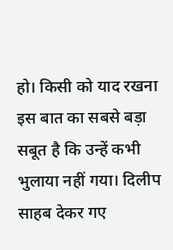हो। किसी को याद रखना इस बात का सबसे बड़ा सबूत है कि उन्हें कभी भुलाया नहीं गया। दिलीप साहब देकर गए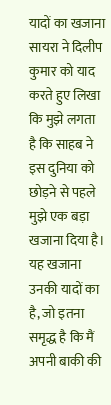यादों का खजाना सायरा ने दिलीप कुमार को याद करते हुए लिखा कि मुझे लगता है कि साहब ने इस दुनिया को छोड़ने से पहले मुझे एक बड़ा खजाना दिया है। यह खजाना उनकी यादों का है, जो इतना समृद्ध है कि मैं अपनी बाकी की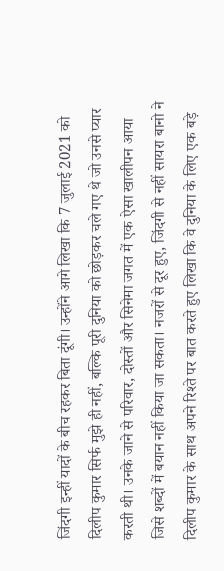जिंदगी इन्हीं यादों के बीच रहकर बिता दूंगी। उन्होंने आगे लिखा कि 7 जुलाई 2021 को दिलीप कुमार सिर्फ मुझे ही नहीं, बल्कि पूरी दुनिया को छोड़कर चले गए थे जो उनसे प्यार करती थी। उनके जाने से परिवार, दोस्तों और सिनेमा जगत में एक ऐसा खालीपन आया जिसे शब्दों में बयान नहीं किया जा सकता। नजरों से दूर हुए, जिंदगी से नहीं सायरा बानो ने दिलीप कुमार के साथ अपने रिश्ते पर बात करते हुए लिखा कि वे दुनिया के लिए एक बड़े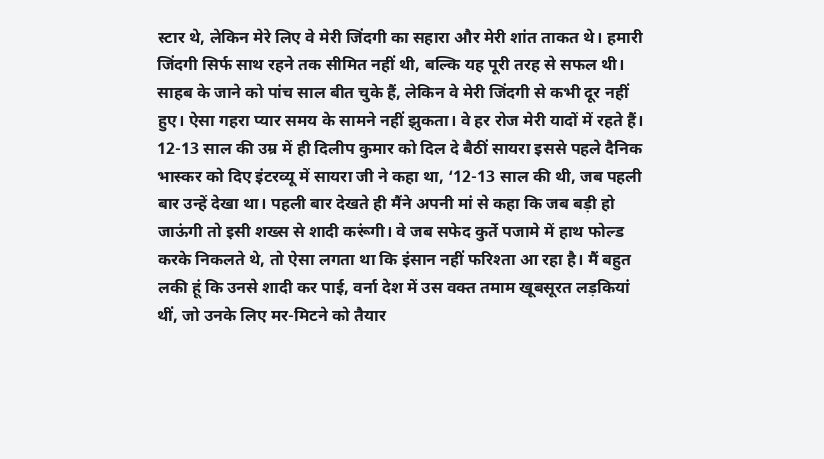स्टार थे, लेकिन मेरे लिए वे मेरी जिंदगी का सहारा और मेरी शांत ताकत थे। हमारी जिंदगी सिर्फ साथ रहने तक सीमित नहीं थी, बल्कि यह पूरी तरह से सफल थी। साहब के जाने को पांच साल बीत चुके हैं, लेकिन वे मेरी जिंदगी से कभी दूर नहीं हुए। ऐसा गहरा प्यार समय के सामने नहीं झुकता। वे हर रोज मेरी यादों में रहते हैं। 12-13 साल की उम्र में ही दिलीप कुमार को दिल दे बैठीं सायरा इससे पहले दैनिक भास्कर को दिए इंटरव्यू में सायरा जी ने कहा था, ‘12-13 साल की थी, जब पहली बार उन्हें देखा था। पहली बार देखते ही मैंने अपनी मां से कहा कि जब बड़ी हो जाऊंगी तो इसी शख्स से शादी करूंगी। वे जब सफेद कुर्ते पजामे में हाथ फोल्ड करके निकलते थे, तो ऐसा लगता था कि इंसान नहीं फरिश्ता आ रहा है। मैं बहुत लकी हूं कि उनसे शादी कर पाई, वर्ना देश में उस वक्त तमाम खूबसूरत लड़कियां थीं, जो उनके लिए मर-मिटने को तैयार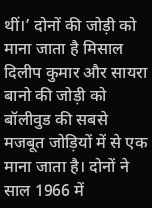थीं।’ दोनों की जोड़ी को माना जाता है मिसाल दिलीप कुमार और सायरा बानो की जोड़ी को बॉलीवुड की सबसे मजबूत जोड़ियों में से एक माना जाता है। दोनों ने साल 1966 में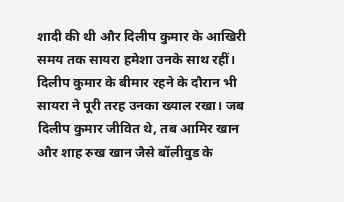शादी की थी और दिलीप कुमार के आखिरी समय तक सायरा हमेशा उनके साथ रहीं। दिलीप कुमार के बीमार रहने के दौरान भी सायरा ने पूरी तरह उनका ख्याल रखा। जब दिलीप कुमार जीवित थे, तब आमिर खान और शाह रुख खान जैसे बॉलीवुड के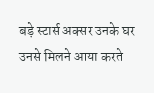बड़े स्टार्स अक्सर उनके घर उनसे मिलने आया करते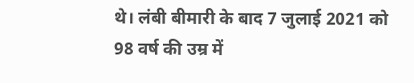थे। लंबी बीमारी के बाद 7 जुलाई 2021 को 98 वर्ष की उम्र में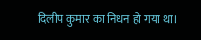दिलीप कुमार का निधन हो गया था।